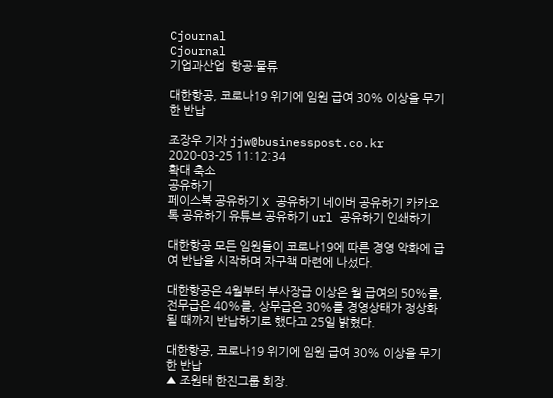Cjournal
Cjournal
기업과산업  항공·물류

대한항공, 코로나19 위기에 임원 급여 30% 이상을 무기한 반납

조장우 기자 jjw@businesspost.co.kr 2020-03-25 11:12:34
확대 축소
공유하기
페이스북 공유하기 X 공유하기 네이버 공유하기 카카오톡 공유하기 유튜브 공유하기 url 공유하기 인쇄하기

대한항공 모든 임원들이 코로나19에 따른 경영 악화에 급여 반납을 시작하며 자구책 마련에 나섰다.

대한항공은 4월부터 부사장급 이상은 월 급여의 50%를, 전무급은 40%를, 상무급은 30%를 경영상태가 정상화될 때까지 반납하기로 했다고 25일 밝혔다.

대한항공, 코로나19 위기에 임원 급여 30% 이상을 무기한 반납
▲ 조원태 한진그룹 회장.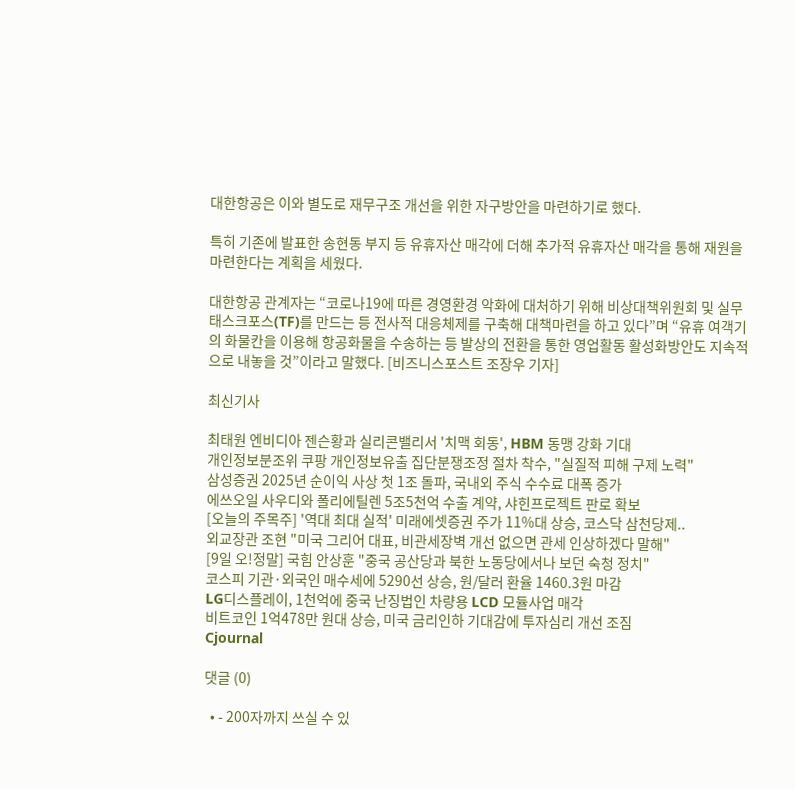대한항공은 이와 별도로 재무구조 개선을 위한 자구방안을 마련하기로 했다.

특히 기존에 발표한 송현동 부지 등 유휴자산 매각에 더해 추가적 유휴자산 매각을 통해 재원을 마련한다는 계획을 세웠다.

대한항공 관계자는 “코로나19에 따른 경영환경 악화에 대처하기 위해 비상대책위원회 및 실무태스크포스(TF)를 만드는 등 전사적 대응체제를 구축해 대책마련을 하고 있다”며 “유휴 여객기의 화물칸을 이용해 항공화물을 수송하는 등 발상의 전환을 통한 영업활동 활성화방안도 지속적으로 내놓을 것”이라고 말했다. [비즈니스포스트 조장우 기자]

최신기사

최태원 엔비디아 젠슨황과 실리콘밸리서 '치맥 회동', HBM 동맹 강화 기대
개인정보분조위 쿠팡 개인정보유출 집단분쟁조정 절차 착수, "실질적 피해 구제 노력"
삼성증권 2025년 순이익 사상 첫 1조 돌파, 국내외 주식 수수료 대폭 증가
에쓰오일 사우디와 폴리에틸렌 5조5천억 수출 계약, 샤힌프로젝트 판로 확보
[오늘의 주목주] '역대 최대 실적' 미래에셋증권 주가 11%대 상승, 코스닥 삼천당제..
외교장관 조현 "미국 그리어 대표, 비관세장벽 개선 없으면 관세 인상하겠다 말해"
[9일 오!정말] 국힘 안상훈 "중국 공산당과 북한 노동당에서나 보던 숙청 정치"
코스피 기관·외국인 매수세에 5290선 상승, 원/달러 환율 1460.3원 마감
LG디스플레이, 1천억에 중국 난징법인 차량용 LCD 모듈사업 매각
비트코인 1억478만 원대 상승, 미국 금리인하 기대감에 투자심리 개선 조짐
Cjournal

댓글 (0)

  • - 200자까지 쓰실 수 있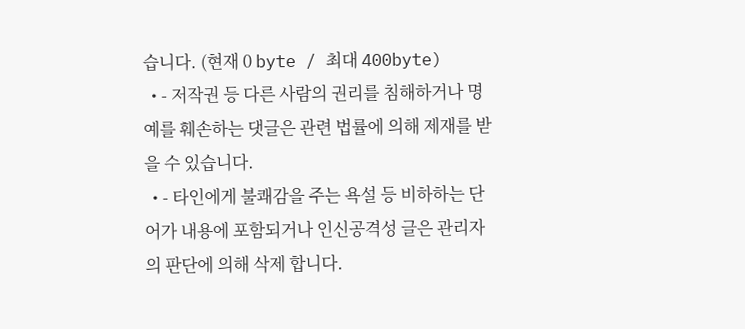습니다. (현재 0 byte / 최대 400byte)
  • - 저작권 등 다른 사람의 권리를 침해하거나 명예를 훼손하는 댓글은 관련 법률에 의해 제재를 받을 수 있습니다.
  • - 타인에게 불쾌감을 주는 욕설 등 비하하는 단어가 내용에 포함되거나 인신공격성 글은 관리자의 판단에 의해 삭제 합니다.